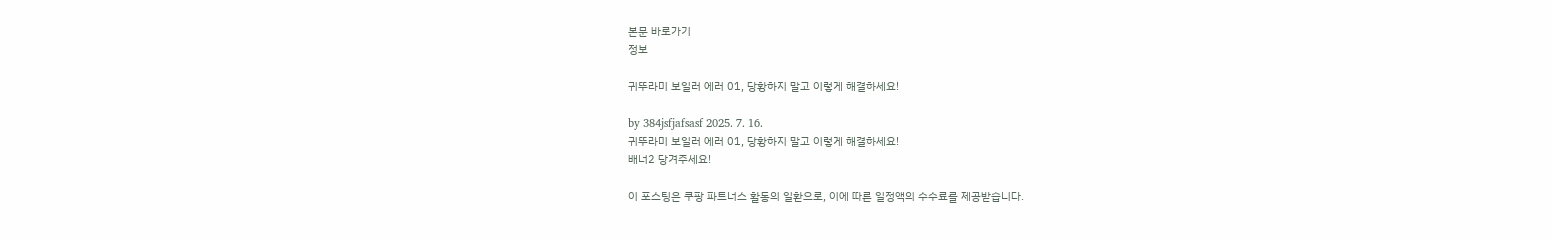본문 바로가기
정보

귀뚜라미 보일러 에러 01, 당황하지 말고 이렇게 해결하세요!

by 384jsfjafsasf 2025. 7. 16.
귀뚜라미 보일러 에러 01, 당황하지 말고 이렇게 해결하세요!
배너2 당겨주세요!

이 포스팅은 쿠팡 파트너스 활동의 일환으로, 이에 따른 일정액의 수수료를 제공받습니다.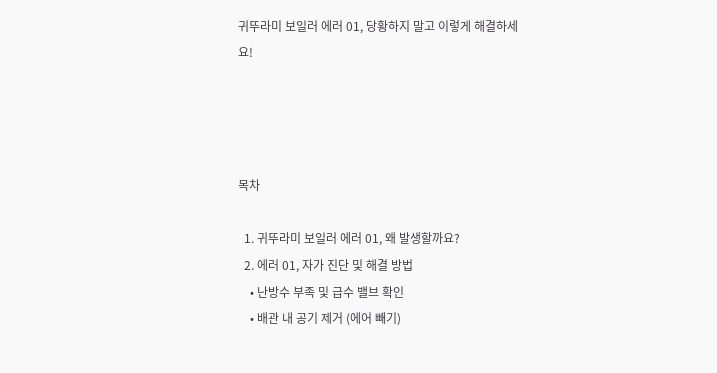귀뚜라미 보일러 에러 01, 당황하지 말고 이렇게 해결하세요!




목차

  1. 귀뚜라미 보일러 에러 01, 왜 발생할까요?
  2. 에러 01, 자가 진단 및 해결 방법
    • 난방수 부족 및 급수 밸브 확인
    • 배관 내 공기 제거 (에어 빼기)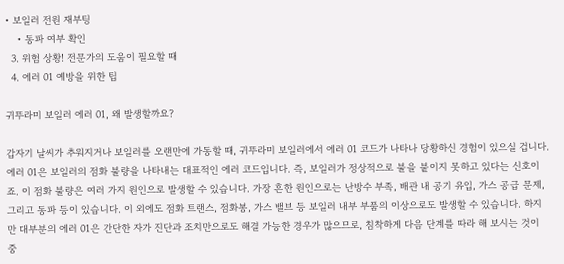• 보일러 전원 재부팅
    • 동파 여부 확인
  3. 위험 상황! 전문가의 도움이 필요할 때
  4. 에러 01 예방을 위한 팁

귀뚜라미 보일러 에러 01, 왜 발생할까요?

갑자기 날씨가 추워지거나 보일러를 오랜만에 가동할 때, 귀뚜라미 보일러에서 에러 01 코드가 나타나 당황하신 경험이 있으실 겁니다. 에러 01은 보일러의 점화 불량을 나타내는 대표적인 에러 코드입니다. 즉, 보일러가 정상적으로 불을 붙이지 못하고 있다는 신호이죠. 이 점화 불량은 여러 가지 원인으로 발생할 수 있습니다. 가장 흔한 원인으로는 난방수 부족, 배관 내 공기 유입, 가스 공급 문제, 그리고 동파 등이 있습니다. 이 외에도 점화 트랜스, 점화봉, 가스 밸브 등 보일러 내부 부품의 이상으로도 발생할 수 있습니다. 하지만 대부분의 에러 01은 간단한 자가 진단과 조치만으로도 해결 가능한 경우가 많으므로, 침착하게 다음 단계를 따라 해 보시는 것이 중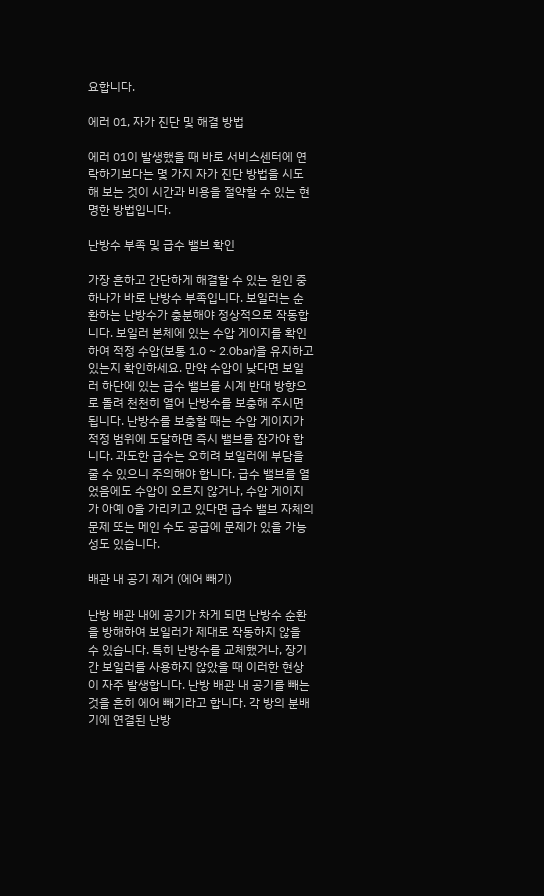요합니다.

에러 01, 자가 진단 및 해결 방법

에러 01이 발생했을 때 바로 서비스센터에 연락하기보다는 몇 가지 자가 진단 방법을 시도해 보는 것이 시간과 비용을 절약할 수 있는 현명한 방법입니다.

난방수 부족 및 급수 밸브 확인

가장 흔하고 간단하게 해결할 수 있는 원인 중 하나가 바로 난방수 부족입니다. 보일러는 순환하는 난방수가 충분해야 정상적으로 작동합니다. 보일러 본체에 있는 수압 게이지를 확인하여 적정 수압(보통 1.0 ~ 2.0bar)을 유지하고 있는지 확인하세요. 만약 수압이 낮다면 보일러 하단에 있는 급수 밸브를 시계 반대 방향으로 돌려 천천히 열어 난방수를 보충해 주시면 됩니다. 난방수를 보충할 때는 수압 게이지가 적정 범위에 도달하면 즉시 밸브를 잠가야 합니다. 과도한 급수는 오히려 보일러에 부담을 줄 수 있으니 주의해야 합니다. 급수 밸브를 열었음에도 수압이 오르지 않거나, 수압 게이지가 아예 0을 가리키고 있다면 급수 밸브 자체의 문제 또는 메인 수도 공급에 문제가 있을 가능성도 있습니다.

배관 내 공기 제거 (에어 빼기)

난방 배관 내에 공기가 차게 되면 난방수 순환을 방해하여 보일러가 제대로 작동하지 않을 수 있습니다. 특히 난방수를 교체했거나, 장기간 보일러를 사용하지 않았을 때 이러한 현상이 자주 발생합니다. 난방 배관 내 공기를 빼는 것을 흔히 에어 빼기라고 합니다. 각 방의 분배기에 연결된 난방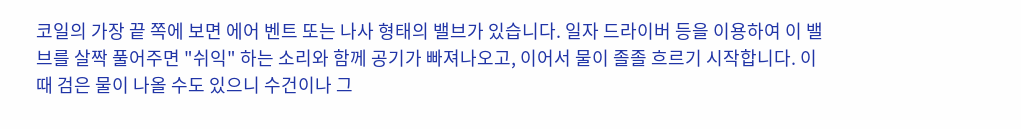코일의 가장 끝 쪽에 보면 에어 벤트 또는 나사 형태의 밸브가 있습니다. 일자 드라이버 등을 이용하여 이 밸브를 살짝 풀어주면 "쉬익" 하는 소리와 함께 공기가 빠져나오고, 이어서 물이 졸졸 흐르기 시작합니다. 이때 검은 물이 나올 수도 있으니 수건이나 그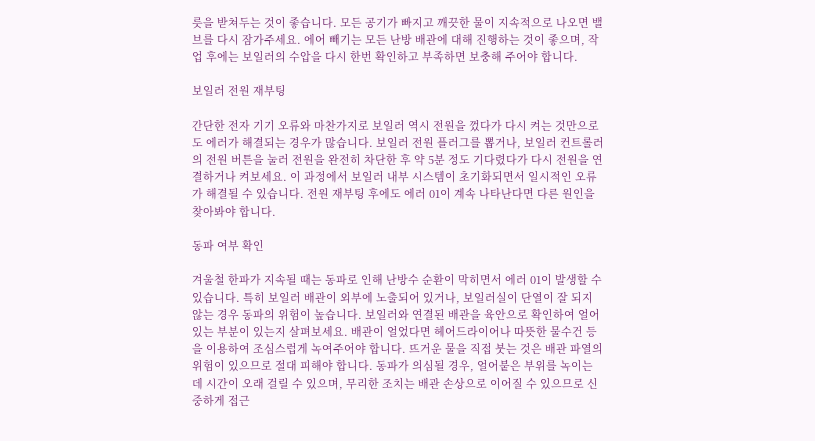릇을 받쳐두는 것이 좋습니다. 모든 공기가 빠지고 깨끗한 물이 지속적으로 나오면 밸브를 다시 잠가주세요. 에어 빼기는 모든 난방 배관에 대해 진행하는 것이 좋으며, 작업 후에는 보일러의 수압을 다시 한번 확인하고 부족하면 보충해 주어야 합니다.

보일러 전원 재부팅

간단한 전자 기기 오류와 마찬가지로 보일러 역시 전원을 껐다가 다시 켜는 것만으로도 에러가 해결되는 경우가 많습니다. 보일러 전원 플러그를 뽑거나, 보일러 컨트롤러의 전원 버튼을 눌러 전원을 완전히 차단한 후 약 5분 정도 기다렸다가 다시 전원을 연결하거나 켜보세요. 이 과정에서 보일러 내부 시스템이 초기화되면서 일시적인 오류가 해결될 수 있습니다. 전원 재부팅 후에도 에러 01이 계속 나타난다면 다른 원인을 찾아봐야 합니다.

동파 여부 확인

겨울철 한파가 지속될 때는 동파로 인해 난방수 순환이 막히면서 에러 01이 발생할 수 있습니다. 특히 보일러 배관이 외부에 노출되어 있거나, 보일러실이 단열이 잘 되지 않는 경우 동파의 위험이 높습니다. 보일러와 연결된 배관을 육안으로 확인하여 얼어있는 부분이 있는지 살펴보세요. 배관이 얼었다면 헤어드라이어나 따뜻한 물수건 등을 이용하여 조심스럽게 녹여주어야 합니다. 뜨거운 물을 직접 붓는 것은 배관 파열의 위험이 있으므로 절대 피해야 합니다. 동파가 의심될 경우, 얼어붙은 부위를 녹이는 데 시간이 오래 걸릴 수 있으며, 무리한 조치는 배관 손상으로 이어질 수 있으므로 신중하게 접근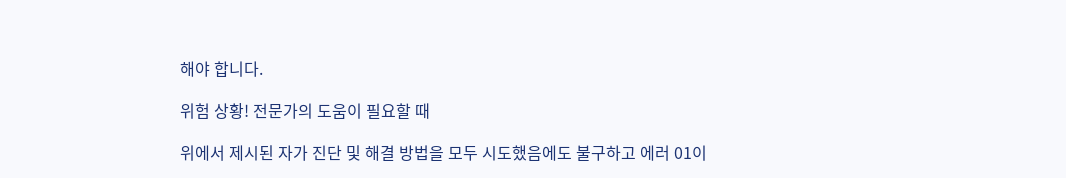해야 합니다.

위험 상황! 전문가의 도움이 필요할 때

위에서 제시된 자가 진단 및 해결 방법을 모두 시도했음에도 불구하고 에러 01이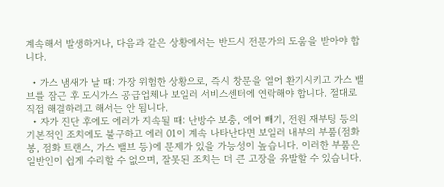계속해서 발생하거나, 다음과 같은 상황에서는 반드시 전문가의 도움을 받아야 합니다.

  • 가스 냄새가 날 때: 가장 위험한 상황으로, 즉시 창문을 열어 환기시키고 가스 밸브를 잠근 후 도시가스 공급업체나 보일러 서비스센터에 연락해야 합니다. 절대로 직접 해결하려고 해서는 안 됩니다.
  • 자가 진단 후에도 에러가 지속될 때: 난방수 보충, 에어 빼기, 전원 재부팅 등의 기본적인 조치에도 불구하고 에러 01이 계속 나타난다면 보일러 내부의 부품(점화봉, 점화 트랜스, 가스 밸브 등)에 문제가 있을 가능성이 높습니다. 이러한 부품은 일반인이 쉽게 수리할 수 없으며, 잘못된 조치는 더 큰 고장을 유발할 수 있습니다.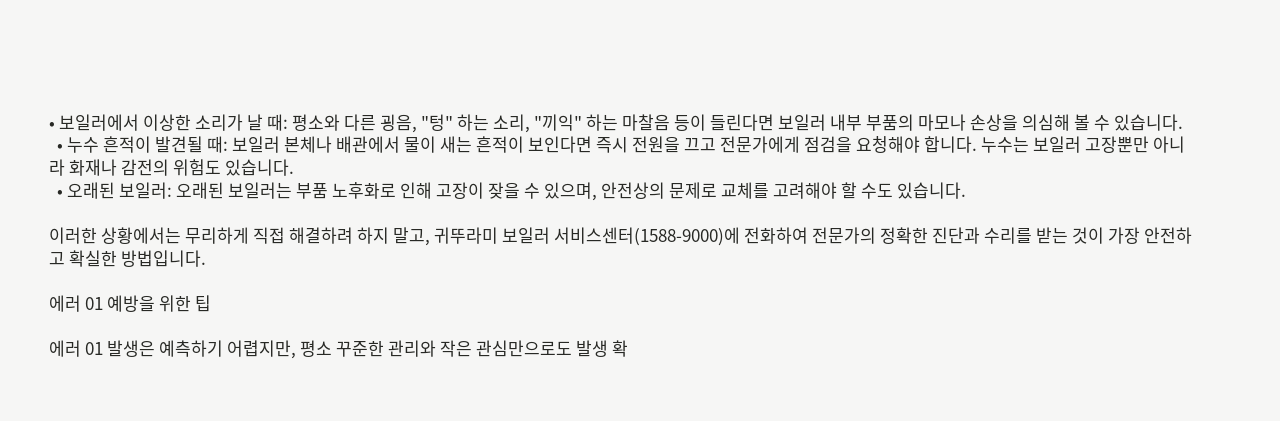• 보일러에서 이상한 소리가 날 때: 평소와 다른 굉음, "텅" 하는 소리, "끼익" 하는 마찰음 등이 들린다면 보일러 내부 부품의 마모나 손상을 의심해 볼 수 있습니다.
  • 누수 흔적이 발견될 때: 보일러 본체나 배관에서 물이 새는 흔적이 보인다면 즉시 전원을 끄고 전문가에게 점검을 요청해야 합니다. 누수는 보일러 고장뿐만 아니라 화재나 감전의 위험도 있습니다.
  • 오래된 보일러: 오래된 보일러는 부품 노후화로 인해 고장이 잦을 수 있으며, 안전상의 문제로 교체를 고려해야 할 수도 있습니다.

이러한 상황에서는 무리하게 직접 해결하려 하지 말고, 귀뚜라미 보일러 서비스센터(1588-9000)에 전화하여 전문가의 정확한 진단과 수리를 받는 것이 가장 안전하고 확실한 방법입니다.

에러 01 예방을 위한 팁

에러 01 발생은 예측하기 어렵지만, 평소 꾸준한 관리와 작은 관심만으로도 발생 확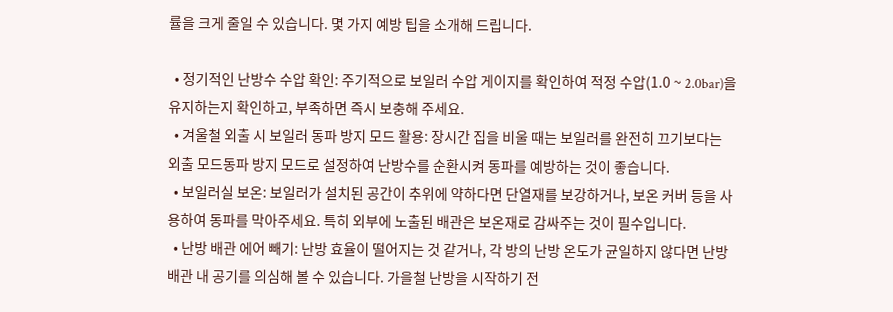률을 크게 줄일 수 있습니다. 몇 가지 예방 팁을 소개해 드립니다.

  • 정기적인 난방수 수압 확인: 주기적으로 보일러 수압 게이지를 확인하여 적정 수압(1.0 ~ 2.0bar)을 유지하는지 확인하고, 부족하면 즉시 보충해 주세요.
  • 겨울철 외출 시 보일러 동파 방지 모드 활용: 장시간 집을 비울 때는 보일러를 완전히 끄기보다는 외출 모드동파 방지 모드로 설정하여 난방수를 순환시켜 동파를 예방하는 것이 좋습니다.
  • 보일러실 보온: 보일러가 설치된 공간이 추위에 약하다면 단열재를 보강하거나, 보온 커버 등을 사용하여 동파를 막아주세요. 특히 외부에 노출된 배관은 보온재로 감싸주는 것이 필수입니다.
  • 난방 배관 에어 빼기: 난방 효율이 떨어지는 것 같거나, 각 방의 난방 온도가 균일하지 않다면 난방 배관 내 공기를 의심해 볼 수 있습니다. 가을철 난방을 시작하기 전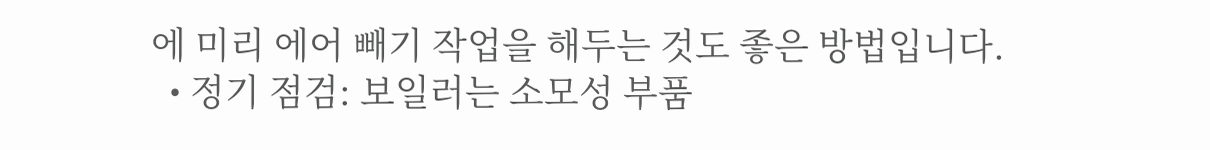에 미리 에어 빼기 작업을 해두는 것도 좋은 방법입니다.
  • 정기 점검: 보일러는 소모성 부품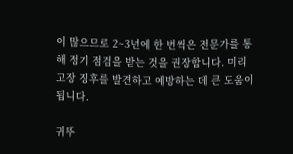이 많으므로 2~3년에 한 번씩은 전문가를 통해 정기 점검을 받는 것을 권장합니다. 미리 고장 징후를 발견하고 예방하는 데 큰 도움이 됩니다.

귀뚜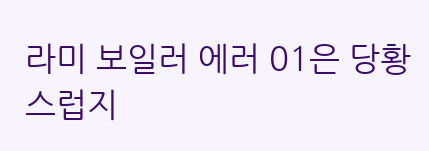라미 보일러 에러 01은 당황스럽지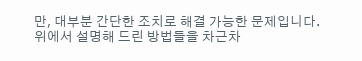만, 대부분 간단한 조치로 해결 가능한 문제입니다. 위에서 설명해 드린 방법들을 차근차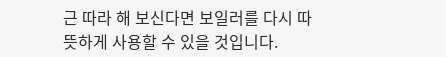근 따라 해 보신다면 보일러를 다시 따뜻하게 사용할 수 있을 것입니다.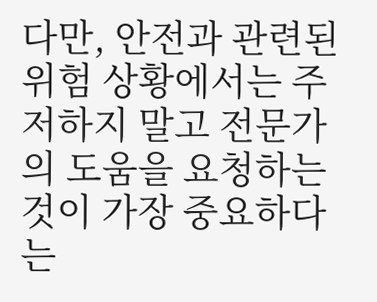다만, 안전과 관련된 위험 상황에서는 주저하지 말고 전문가의 도움을 요청하는 것이 가장 중요하다는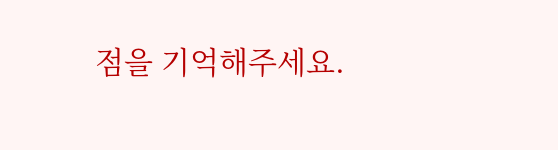점을 기억해주세요.